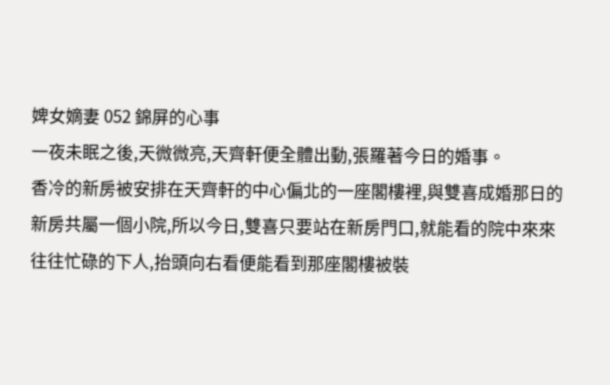婢女嫡妻 052 錦屏的心事
一夜未眠之後,天微微亮,天齊軒便全體出動,張羅著今日的婚事。
香冷的新房被安排在天齊軒的中心偏北的一座閣樓裡,與雙喜成婚那日的新房共屬一個小院,所以今日,雙喜只要站在新房門口,就能看的院中來來往往忙碌的下人,抬頭向右看便能看到那座閣樓被裝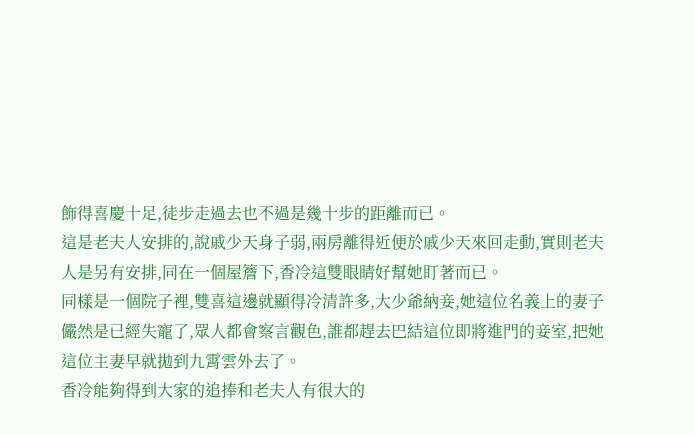飾得喜慶十足,徒步走過去也不過是幾十步的距離而已。
這是老夫人安排的,說戚少天身子弱,兩房離得近便於戚少天來回走動,實則老夫人是另有安排,同在一個屋簷下,香冷這雙眼睛好幫她盯著而已。
同樣是一個院子裡,雙喜這邊就顯得冷清許多,大少爺納妾,她這位名義上的妻子儼然是已經失寵了,眾人都會察言觀色,誰都趕去巴結這位即將進門的妾室,把她這位主妻早就拋到九霄雲外去了。
香冷能夠得到大家的追捧和老夫人有很大的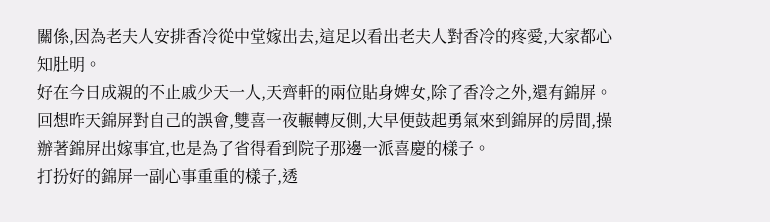關係,因為老夫人安排香冷從中堂嫁出去,這足以看出老夫人對香冷的疼愛,大家都心知肚明。
好在今日成親的不止戚少天一人,天齊軒的兩位貼身婢女,除了香冷之外,還有錦屏。
回想昨天錦屏對自己的誤會,雙喜一夜輾轉反側,大早便鼓起勇氣來到錦屏的房間,操辦著錦屏出嫁事宜,也是為了省得看到院子那邊一派喜慶的樣子。
打扮好的錦屏一副心事重重的樣子,透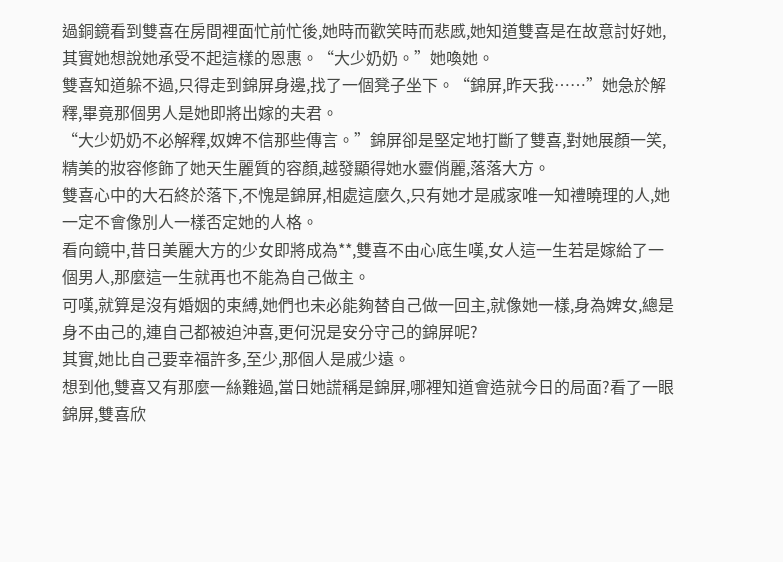過銅鏡看到雙喜在房間裡面忙前忙後,她時而歡笑時而悲慼,她知道雙喜是在故意討好她,其實她想說她承受不起這樣的恩惠。“大少奶奶。”她喚她。
雙喜知道躲不過,只得走到錦屏身邊,找了一個凳子坐下。“錦屏,昨天我……”她急於解釋,畢竟那個男人是她即將出嫁的夫君。
“大少奶奶不必解釋,奴婢不信那些傳言。”錦屏卻是堅定地打斷了雙喜,對她展顏一笑,精美的妝容修飾了她天生麗質的容顏,越發顯得她水靈俏麗,落落大方。
雙喜心中的大石終於落下,不愧是錦屏,相處這麼久,只有她才是戚家唯一知禮曉理的人,她一定不會像別人一樣否定她的人格。
看向鏡中,昔日美麗大方的少女即將成為**,雙喜不由心底生嘆,女人這一生若是嫁給了一個男人,那麼這一生就再也不能為自己做主。
可嘆,就算是沒有婚姻的束縛,她們也未必能夠替自己做一回主,就像她一樣,身為婢女,總是身不由己的,連自己都被迫沖喜,更何況是安分守己的錦屏呢?
其實,她比自己要幸福許多,至少,那個人是戚少遠。
想到他,雙喜又有那麼一絲難過,當日她謊稱是錦屏,哪裡知道會造就今日的局面?看了一眼錦屏,雙喜欣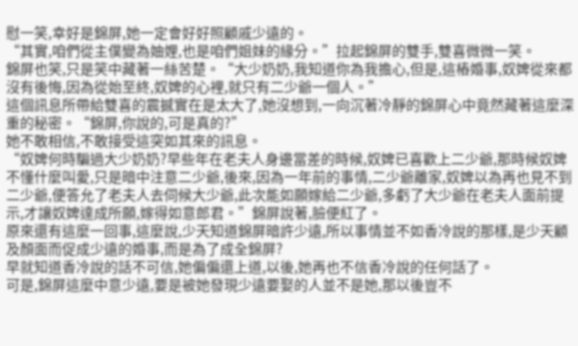慰一笑,幸好是錦屏,她一定會好好照顧戚少遠的。
“其實,咱們從主僕變為妯娌,也是咱們姐妹的緣分。”拉起錦屏的雙手,雙喜微微一笑。
錦屏也笑,只是笑中藏著一絲苦楚。“大少奶奶,我知道你為我擔心,但是,這樁婚事,奴婢從來都沒有後悔,因為從始至終,奴婢的心裡,就只有二少爺一個人。”
這個訊息所帶給雙喜的震撼實在是太大了,她沒想到,一向沉著冷靜的錦屏心中竟然藏著這麼深重的秘密。“錦屏,你說的,可是真的?”
她不敢相信,不敢接受這突如其來的訊息。
“奴婢何時騙過大少奶奶?早些年在老夫人身邊當差的時候,奴婢已喜歡上二少爺,那時候奴婢不懂什麼叫愛,只是暗中注意二少爺,後來,因為一年前的事情,二少爺離家,奴婢以為再也見不到二少爺,便答允了老夫人去伺候大少爺,此次能如願嫁給二少爺,多虧了大少爺在老夫人面前提示,才讓奴婢達成所願,嫁得如意郎君。”錦屏說著,臉便紅了。
原來還有這麼一回事,這麼說,少天知道錦屏暗許少遠,所以事情並不如香冷說的那樣,是少天顧及顏面而促成少遠的婚事,而是為了成全錦屏?
早就知道香冷說的話不可信,她偏偏還上道,以後,她再也不信香冷說的任何話了。
可是,錦屏這麼中意少遠,要是被她發現少遠要娶的人並不是她,那以後豈不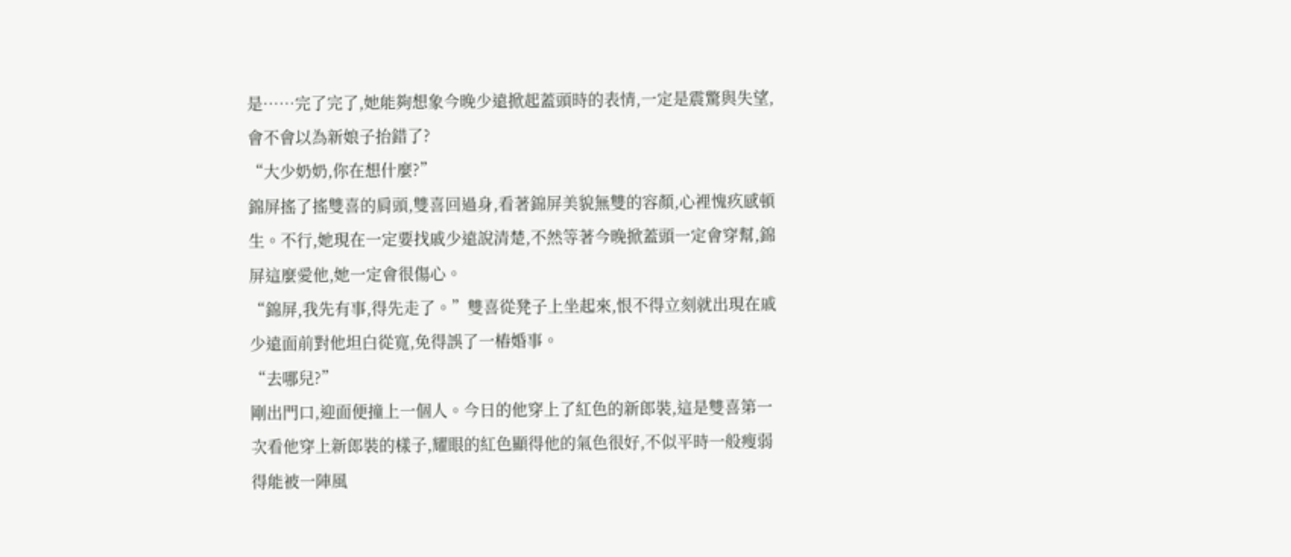是……完了完了,她能夠想象今晚少遠掀起蓋頭時的表情,一定是震驚與失望,會不會以為新娘子抬錯了?
“大少奶奶,你在想什麼?”
錦屏搖了搖雙喜的肩頭,雙喜回過身,看著錦屏美貌無雙的容顏,心裡愧疚感頓生。不行,她現在一定要找戚少遠說清楚,不然等著今晚掀蓋頭一定會穿幫,錦屏這麼愛他,她一定會很傷心。
“錦屏,我先有事,得先走了。”雙喜從凳子上坐起來,恨不得立刻就出現在戚少遠面前對他坦白從寬,免得誤了一樁婚事。
“去哪兒?”
剛出門口,迎面便撞上一個人。今日的他穿上了紅色的新郎裝,這是雙喜第一次看他穿上新郎裝的樣子,耀眼的紅色顯得他的氣色很好,不似平時一般瘦弱得能被一陣風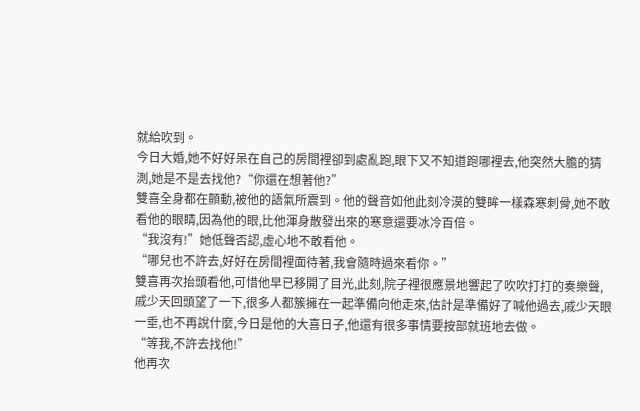就給吹到。
今日大婚,她不好好呆在自己的房間裡卻到處亂跑,眼下又不知道跑哪裡去,他突然大膽的猜測,她是不是去找他?“你還在想著他?”
雙喜全身都在顫動,被他的語氣所震到。他的聲音如他此刻冷漠的雙眸一樣森寒刺骨,她不敢看他的眼睛,因為他的眼,比他渾身散發出來的寒意還要冰冷百倍。
“我沒有!”她低聲否認,虛心地不敢看他。
“哪兒也不許去,好好在房間裡面待著,我會隨時過來看你。”
雙喜再次抬頭看他,可惜他早已移開了目光,此刻,院子裡很應景地響起了吹吹打打的奏樂聲,戚少天回頭望了一下,很多人都簇擁在一起準備向他走來,估計是準備好了喊他過去,戚少天眼一垂,也不再說什麼,今日是他的大喜日子,他還有很多事情要按部就班地去做。
“等我,不許去找他!”
他再次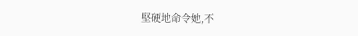堅硬地命令她,不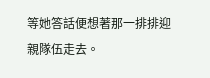等她答話便想著那一排排迎親隊伍走去。